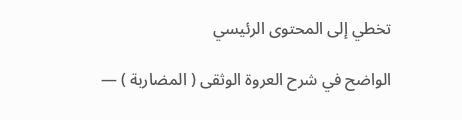تخطي إلى المحتوى الرئيسي

الواضح في شرح العروة الوثقى ( المضاربة ) —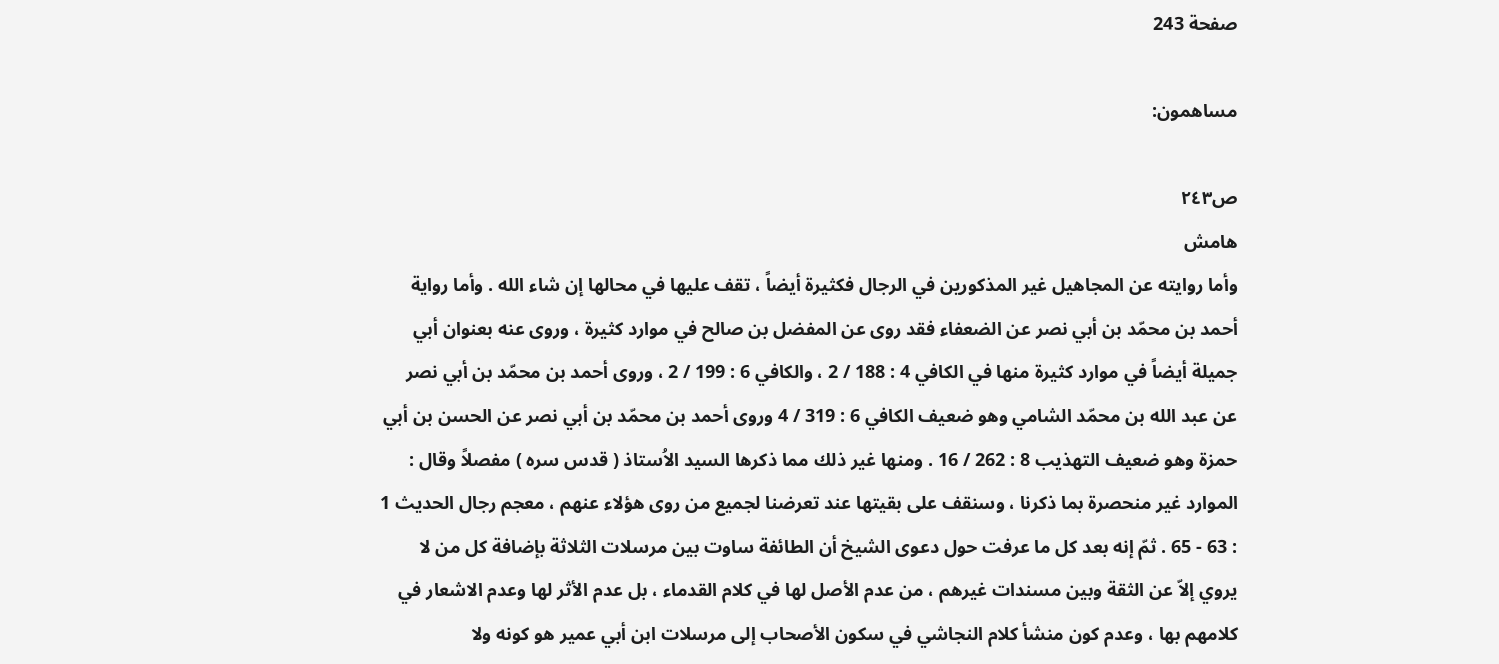صفحة 243

مساهمون:

ص٢٤٣
هامش
وأما روايته عن المجاهيل غير المذكورين في الرجال فكثيرة أيضاً ، تقف عليها في محالها إن شاء الله . وأما رواية أحمد بن محمّد بن أبي نصر عن الضعفاء فقد روى عن المفضل بن صالح في موارد كثيرة ، وروى عنه بعنوان أبي جميلة أيضاً في موارد كثيرة منها في الكافي 4 : 188 / 2 ، والكافي 6 : 199 / 2 ، وروى أحمد بن محمّد بن أبي نصر عن عبد الله بن محمّد الشامي وهو ضعيف الكافي 6 : 319 / 4 وروى أحمد بن محمّد بن أبي نصر عن الحسن بن أبي حمزة وهو ضعيف التهذيب 8 : 262 / 16 . ومنها غير ذلك مما ذكرها السيد الاُستاذ ( قدس سره ) مفصلاً وقال : الموارد غير منحصرة بما ذكرنا ، وسنقف على بقيتها عند تعرضنا لجميع من روى هؤلاء عنهم ، معجم رجال الحديث 1 : 63 - 65 . ثمّ إنه بعد كل ما عرفت حول دعوى الشيخ أن الطائفة ساوت بين مرسلات الثلاثة بإضافة كل من لا يروي إلاّ عن الثقة وبين مسندات غيرهم ، من عدم الأصل لها في كلام القدماء ، بل عدم الأثر لها وعدم الاشعار في كلامهم بها ، وعدم كون منشأ كلام النجاشي في سكون الأصحاب إلى مرسلات ابن أبي عمير هو كونه ولا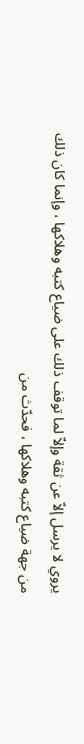يروي لا يرسل إلاّ عن ثقة وإلاّ لما توقف ذلك على ضياع كتبه وهلاكها ، وإنما كان ذلك من جهة ضياع كتبه وهلاكها ، فحدّث من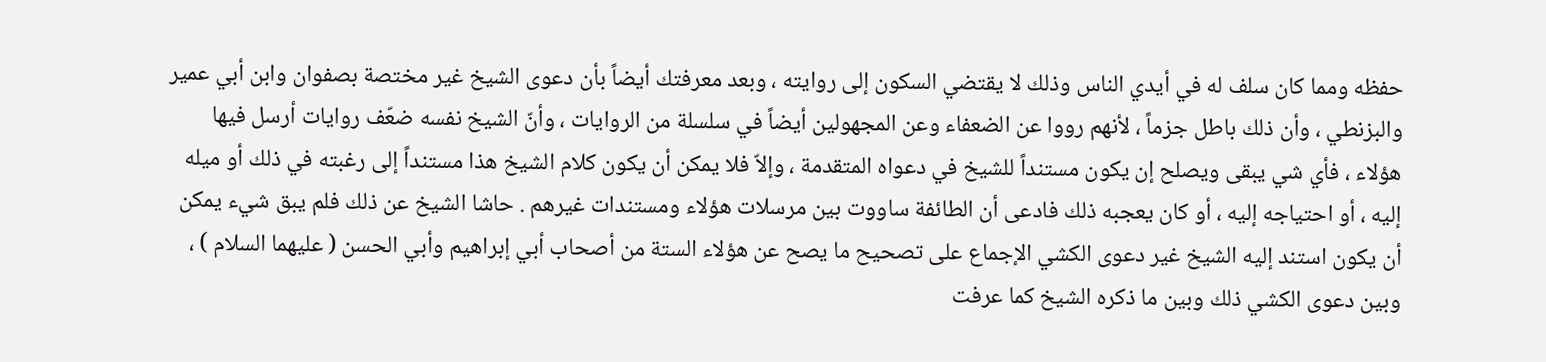حفظه ومما كان سلف له في أيدي الناس وذلك لا يقتضي السكون إلى روايته ، وبعد معرفتك أيضاً بأن دعوى الشيخ غير مختصة بصفوان وابن أبي عمير والبزنطي ، وأن ذلك باطل جزماً ، لأنهم رووا عن الضعفاء وعن المجهولين أيضاً في سلسلة من الروايات ، وأنّ الشيخ نفسه ضعّف روايات أرسل فيها هؤلاء ، فأي شي يبقى ويصلح إن يكون مستنداً للشيخ في دعواه المتقدمة ، وإلاّ فلا يمكن أن يكون كلام الشيخ هذا مستنداً إلى رغبته في ذلك أو ميله إليه ، أو احتياجه إليه ، أو كان يعجبه ذلك فادعى أن الطائفة ساووت بين مرسلات هؤلاء ومستندات غيرهم . حاشا الشيخ عن ذلك فلم يبق شيء يمكن أن يكون استند إليه الشيخ غير دعوى الكشي الإجماع على تصحيح ما يصح عن هؤلاء الستة من أصحاب أبي إبراهيم وأبي الحسن ( عليهما السلام ) ، وبين دعوى الكشي ذلك وبين ما ذكره الشيخ كما عرفت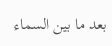بعد ما بين السماء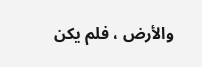والأرض ، فلم يكن